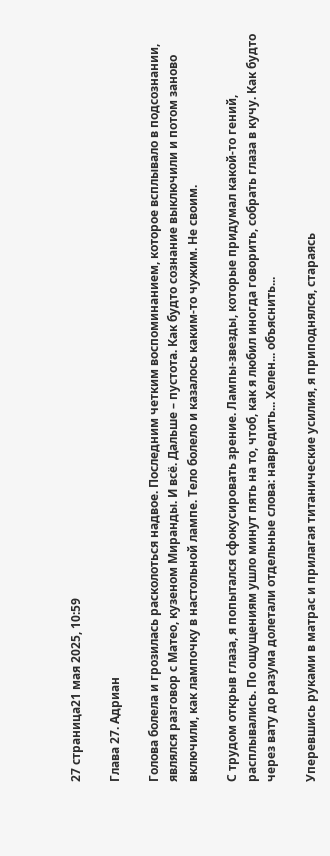27 страница21 мая 2025, 10:59

Глава 27. Адриан

Голова болела и грозилась расколоться надвое. Последним четким воспоминанием, которое всплывало в подсознании, являлся разговор с Матео, кузеном Миранды. И всё. Дальше – пустота. Как будто сознание выключили и потом заново включили, как лампочку в настольной лампе. Тело болело и казалось каким-то чужим. Не своим.

С трудом открыв глаза, я попытался сфокусировать зрение. Лампы-звезды, которые придумал какой-то гений, расплывались. По ощущениям ушло минут пять на то, чтоб, как я любил иногда говорить, собрать глаза в кучу. Как будто через вату до разума долетали отдельные слова: навредить... Хелен... объяснить...

Уперевшись руками в матрас и прилагая титанические усилия, я приподнялся, стараясь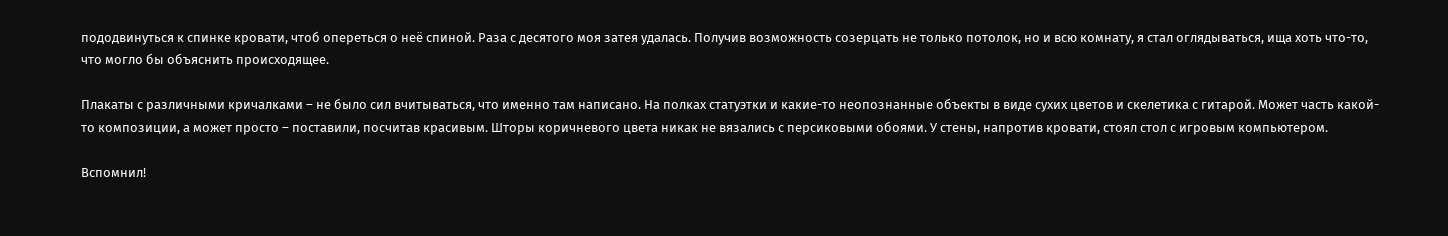пододвинуться к спинке кровати, чтоб опереться о неё спиной. Раза с десятого моя затея удалась. Получив возможность созерцать не только потолок, но и всю комнату, я стал оглядываться, ища хоть что-то, что могло бы объяснить происходящее.

Плакаты с различными кричалками – не было сил вчитываться, что именно там написано. На полках статуэтки и какие-то неопознанные объекты в виде сухих цветов и скелетика с гитарой. Может часть какой-то композиции, а может просто – поставили, посчитав красивым. Шторы коричневого цвета никак не вязались с персиковыми обоями. У стены, напротив кровати, стоял стол с игровым компьютером.

Вспомнил!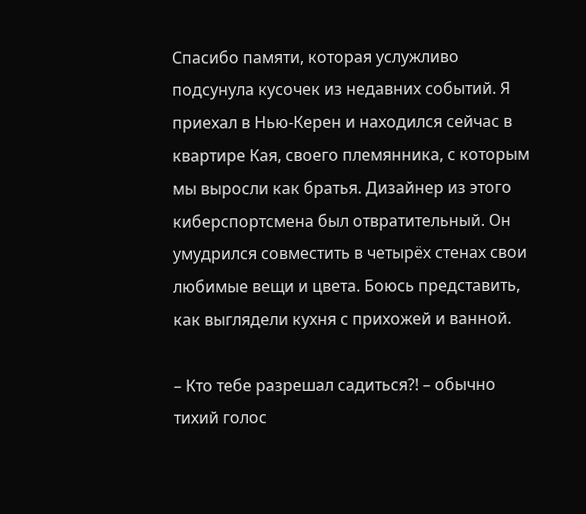Спасибо памяти, которая услужливо подсунула кусочек из недавних событий. Я приехал в Нью-Керен и находился сейчас в квартире Кая, своего племянника, с которым мы выросли как братья. Дизайнер из этого киберспортсмена был отвратительный. Он умудрился совместить в четырёх стенах свои любимые вещи и цвета. Боюсь представить, как выглядели кухня с прихожей и ванной.

– Кто тебе разрешал садиться?! – обычно тихий голос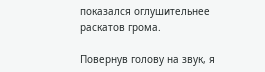показался оглушительнее раскатов грома.

Повернув голову на звук, я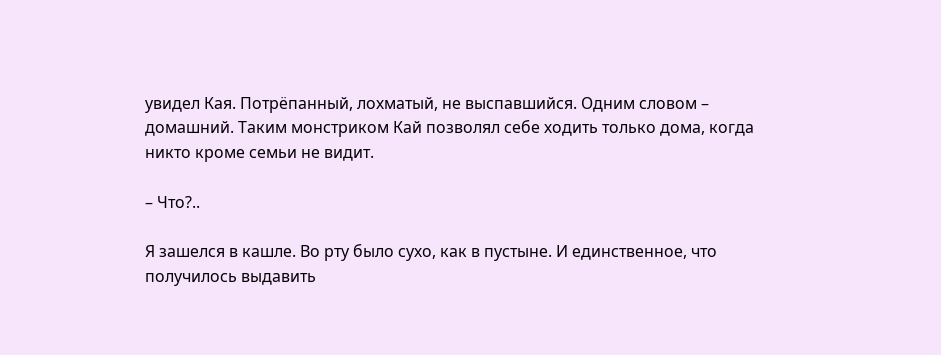увидел Кая. Потрёпанный, лохматый, не выспавшийся. Одним словом – домашний. Таким монстриком Кай позволял себе ходить только дома, когда никто кроме семьи не видит.

– Что?..

Я зашелся в кашле. Во рту было сухо, как в пустыне. И единственное, что получилось выдавить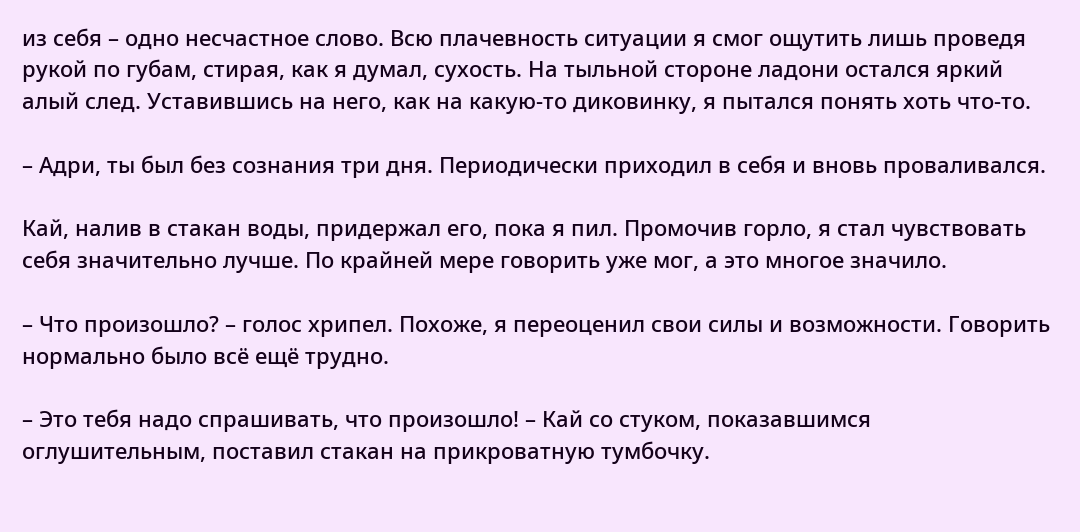из себя – одно несчастное слово. Всю плачевность ситуации я смог ощутить лишь проведя рукой по губам, стирая, как я думал, сухость. На тыльной стороне ладони остался яркий алый след. Уставившись на него, как на какую-то диковинку, я пытался понять хоть что-то.

– Адри, ты был без сознания три дня. Периодически приходил в себя и вновь проваливался.

Кай, налив в стакан воды, придержал его, пока я пил. Промочив горло, я стал чувствовать себя значительно лучше. По крайней мере говорить уже мог, а это многое значило.

– Что произошло? – голос хрипел. Похоже, я переоценил свои силы и возможности. Говорить нормально было всё ещё трудно.

– Это тебя надо спрашивать, что произошло! – Кай со стуком, показавшимся оглушительным, поставил стакан на прикроватную тумбочку.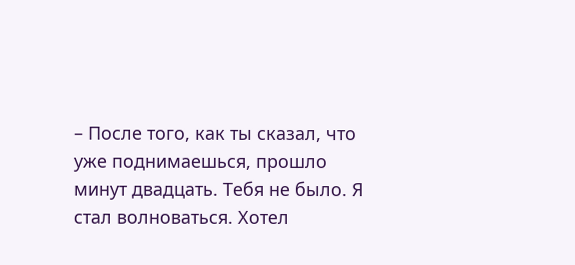– После того, как ты сказал, что уже поднимаешься, прошло минут двадцать. Тебя не было. Я стал волноваться. Хотел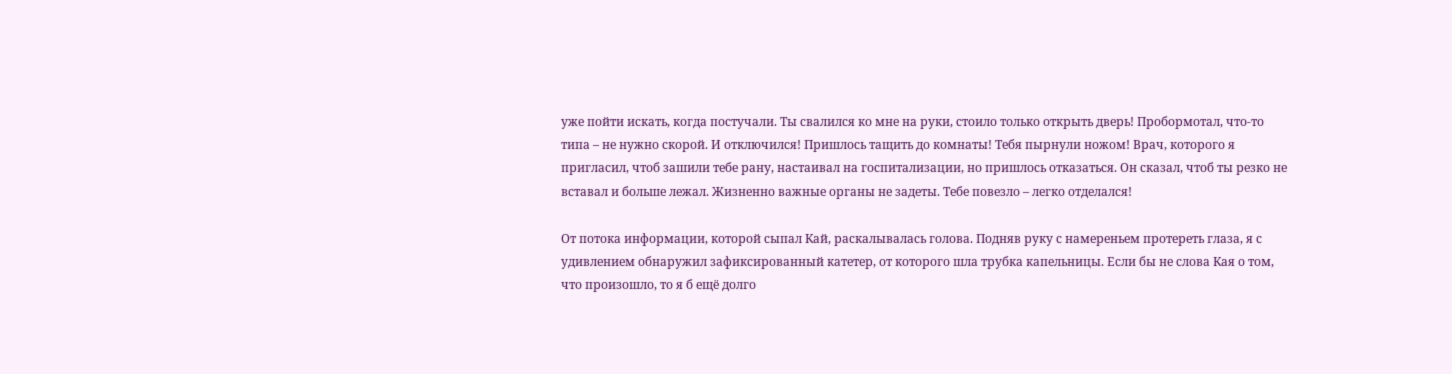уже пойти искать, когда постучали. Ты свалился ко мне на руки, стоило только открыть дверь! Пробормотал, что-то типа – не нужно скорой. И отключился! Пришлось тащить до комнаты! Тебя пырнули ножом! Врач, которого я пригласил, чтоб зашили тебе рану, настаивал на госпитализации, но пришлось отказаться. Он сказал, чтоб ты резко не вставал и больше лежал. Жизненно важные органы не задеты. Тебе повезло – легко отделался!

От потока информации, которой сыпал Кай, раскалывалась голова. Подняв руку с намереньем протереть глаза, я с удивлением обнаружил зафиксированный катетер, от которого шла трубка капельницы. Если бы не слова Кая о том, что произошло, то я б ещё долго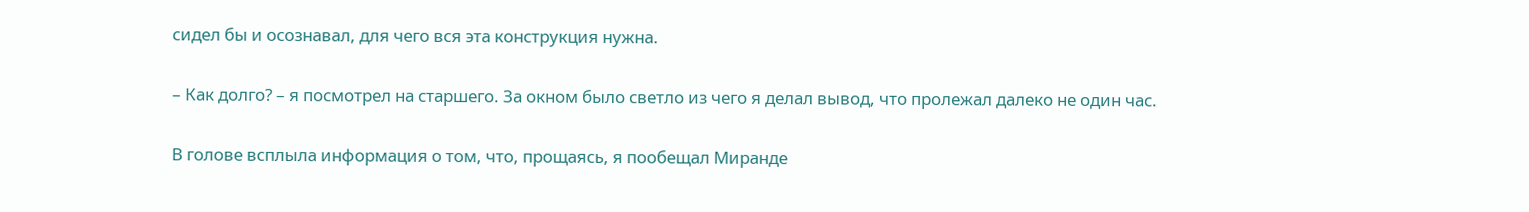сидел бы и осознавал, для чего вся эта конструкция нужна.

– Как долго? – я посмотрел на старшего. За окном было светло из чего я делал вывод, что пролежал далеко не один час.

В голове всплыла информация о том, что, прощаясь, я пообещал Миранде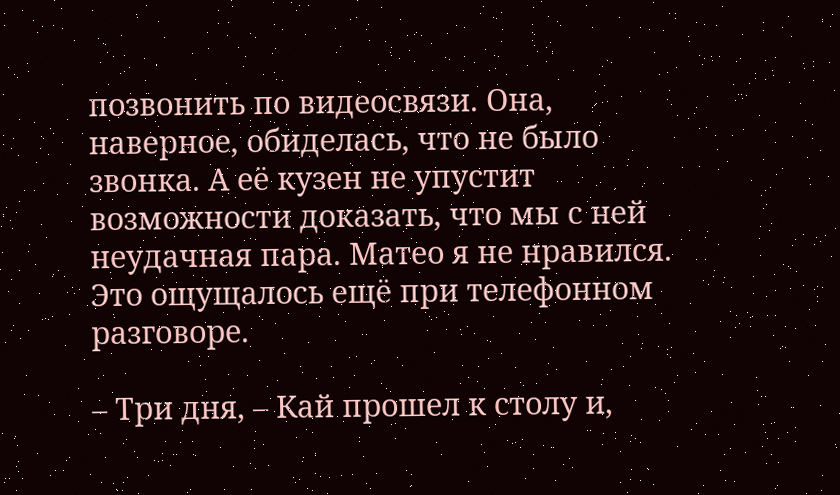позвонить по видеосвязи. Она, наверное, обиделась, что не было звонка. А её кузен не упустит возможности доказать, что мы с ней неудачная пара. Матео я не нравился. Это ощущалось ещё при телефонном разговоре.

– Три дня, – Кай прошел к столу и,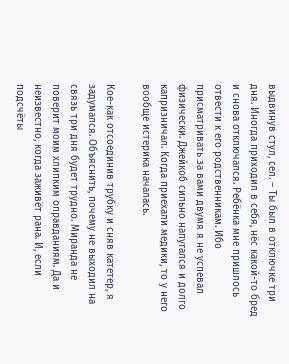выдвинув стул, сел. – Ты был в отключке три дня. Иногда приходил в себя, нёс какой-то бред и снова отключался. Ребёнка мне пришлось отвести к его родственникам. Ибо присматривать за вами двумя я не успевал физически. Джейкоб сильно напугался и долго капризничал. Когда приехали медики, то у него вообще истерика началась.

Кое-как отсоединив трубку и сняв катетер, я задумался. Объяснить, почему не выходил на связь три дня будет трудно. Миранда не поверит моим хлипким оправданиям. Да и неизвестно, когда заживёт рана. И, если подсчёты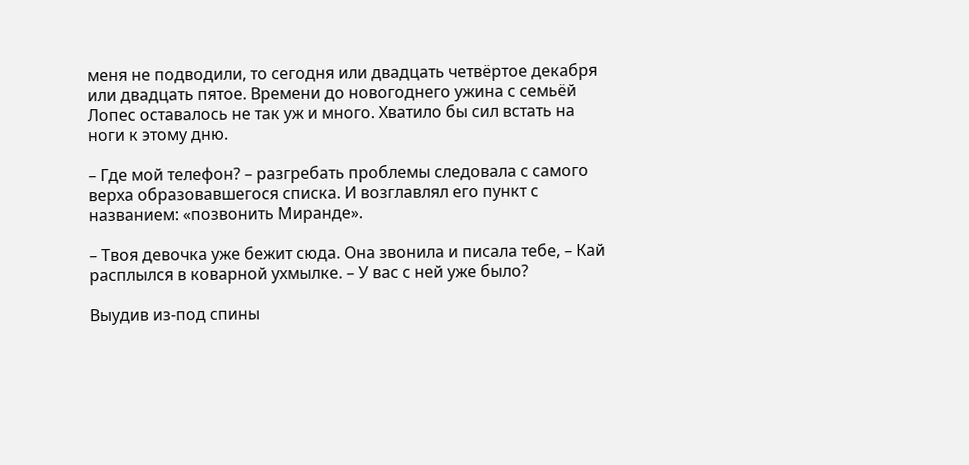меня не подводили, то сегодня или двадцать четвёртое декабря или двадцать пятое. Времени до новогоднего ужина с семьёй Лопес оставалось не так уж и много. Хватило бы сил встать на ноги к этому дню.

– Где мой телефон? – разгребать проблемы следовала с самого верха образовавшегося списка. И возглавлял его пункт с названием: «позвонить Миранде».

– Твоя девочка уже бежит сюда. Она звонила и писала тебе, – Кай расплылся в коварной ухмылке. – У вас с ней уже было?

Выудив из-под спины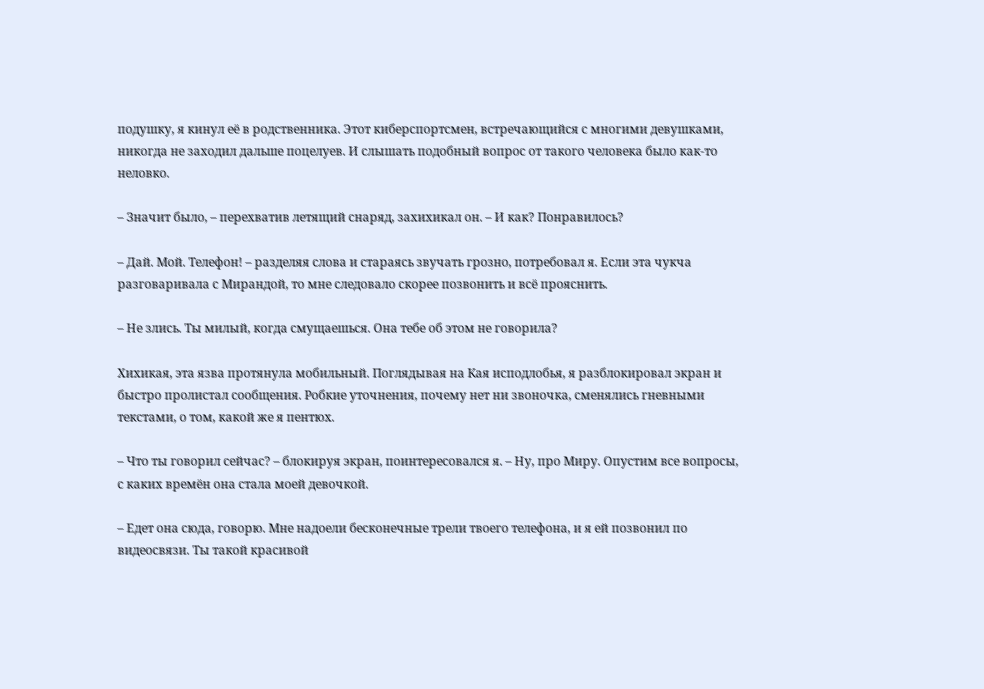подушку, я кинул её в родственника. Этот киберспортсмен, встречающийся с многими девушками, никогда не заходил дальше поцелуев. И слышать подобный вопрос от такого человека было как-то неловко.

– Значит было, – перехватив летящий снаряд, захихикал он. – И как? Понравилось?

– Дай. Мой. Телефон! – разделяя слова и стараясь звучать грозно, потребовал я. Если эта чукча разговаривала с Мирандой, то мне следовало скорее позвонить и всё прояснить.

– Не злись. Ты милый, когда смущаешься. Она тебе об этом не говорила?

Хихикая, эта язва протянула мобильный. Поглядывая на Кая исподлобья, я разблокировал экран и быстро пролистал сообщения. Робкие уточнения, почему нет ни звоночка, сменялись гневными текстами, о том, какой же я пентюх.

– Что ты говорил сейчас? – блокируя экран, поинтересовался я. – Ну, про Миру. Опустим все вопросы, с каких времён она стала моей девочкой.

– Едет она сюда, говорю. Мне надоели бесконечные трели твоего телефона, и я ей позвонил по видеосвязи. Ты такой красивой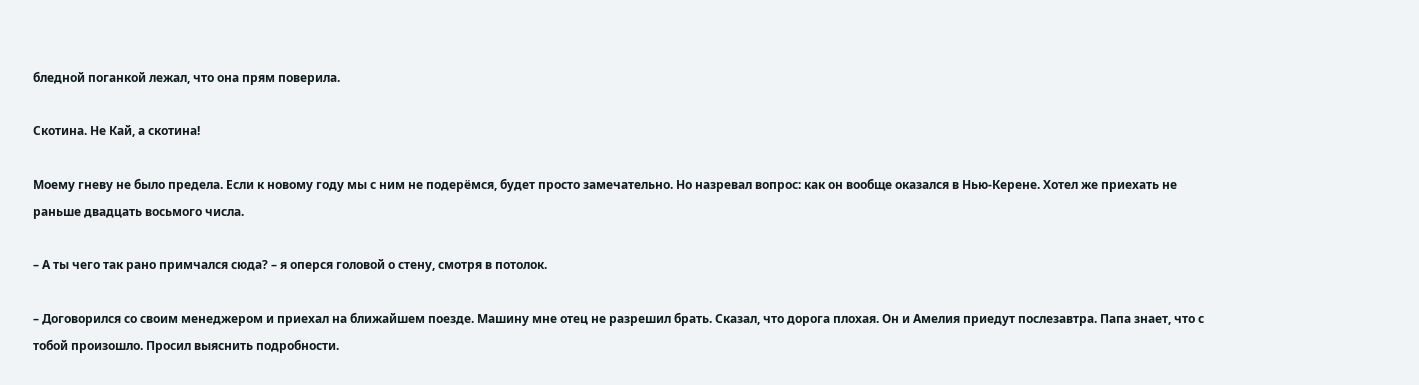бледной поганкой лежал, что она прям поверила.

Скотина. Не Кай, а скотина!

Моему гневу не было предела. Если к новому году мы с ним не подерёмся, будет просто замечательно. Но назревал вопрос: как он вообще оказался в Нью-Керене. Хотел же приехать не раньше двадцать восьмого числа.

– А ты чего так рано примчался сюда? – я оперся головой о стену, смотря в потолок.

– Договорился со своим менеджером и приехал на ближайшем поезде. Машину мне отец не разрешил брать. Сказал, что дорога плохая. Он и Амелия приедут послезавтра. Папа знает, что с тобой произошло. Просил выяснить подробности.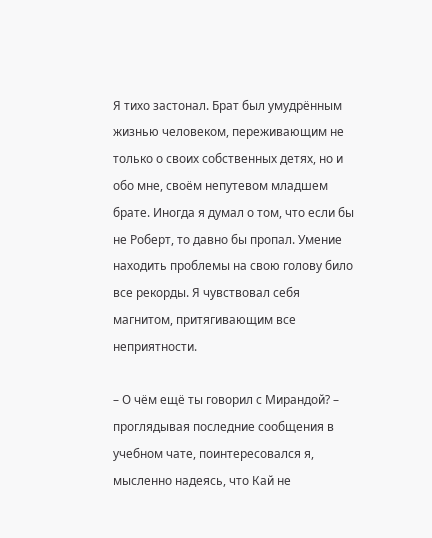Я тихо застонал. Брат был умудрённым жизнью человеком, переживающим не только о своих собственных детях, но и обо мне, своём непутевом младшем брате. Иногда я думал о том, что если бы не Роберт, то давно бы пропал. Умение находить проблемы на свою голову било все рекорды. Я чувствовал себя магнитом, притягивающим все неприятности.

– О чём ещё ты говорил с Мирандой? – проглядывая последние сообщения в учебном чате, поинтересовался я, мысленно надеясь, что Кай не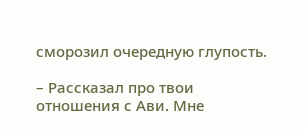сморозил очередную глупость.

– Рассказал про твои отношения с Ави. Мне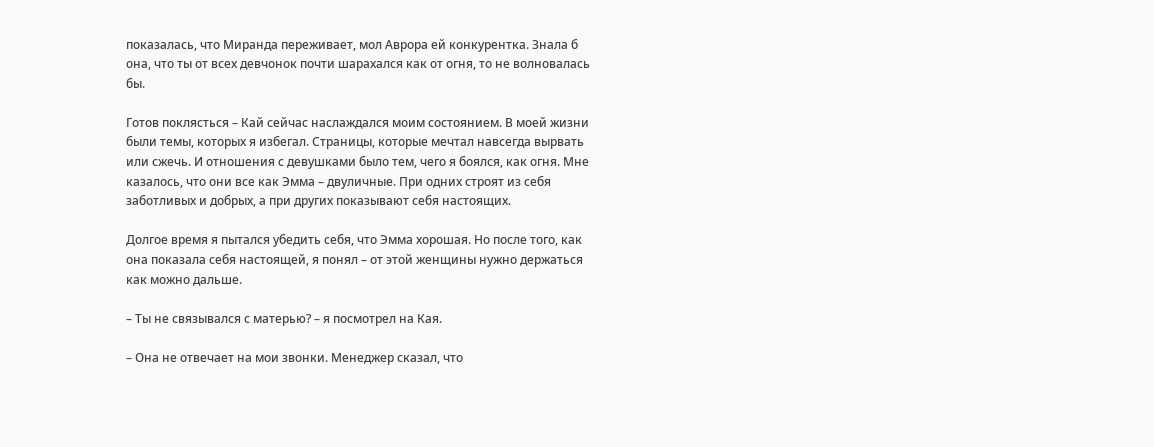показалась, что Миранда переживает, мол Аврора ей конкурентка. Знала б она, что ты от всех девчонок почти шарахался как от огня, то не волновалась бы.

Готов поклясться – Кай сейчас наслаждался моим состоянием. В моей жизни были темы, которых я избегал. Страницы, которые мечтал навсегда вырвать или сжечь. И отношения с девушками было тем, чего я боялся, как огня. Мне казалось, что они все как Эмма – двуличные. При одних строят из себя заботливых и добрых, а при других показывают себя настоящих.

Долгое время я пытался убедить себя, что Эмма хорошая. Но после того, как она показала себя настоящей, я понял – от этой женщины нужно держаться как можно дальше.

– Ты не связывался с матерью? – я посмотрел на Кая.

– Она не отвечает на мои звонки. Менеджер сказал, что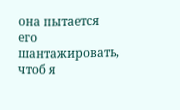она пытается его шантажировать, чтоб я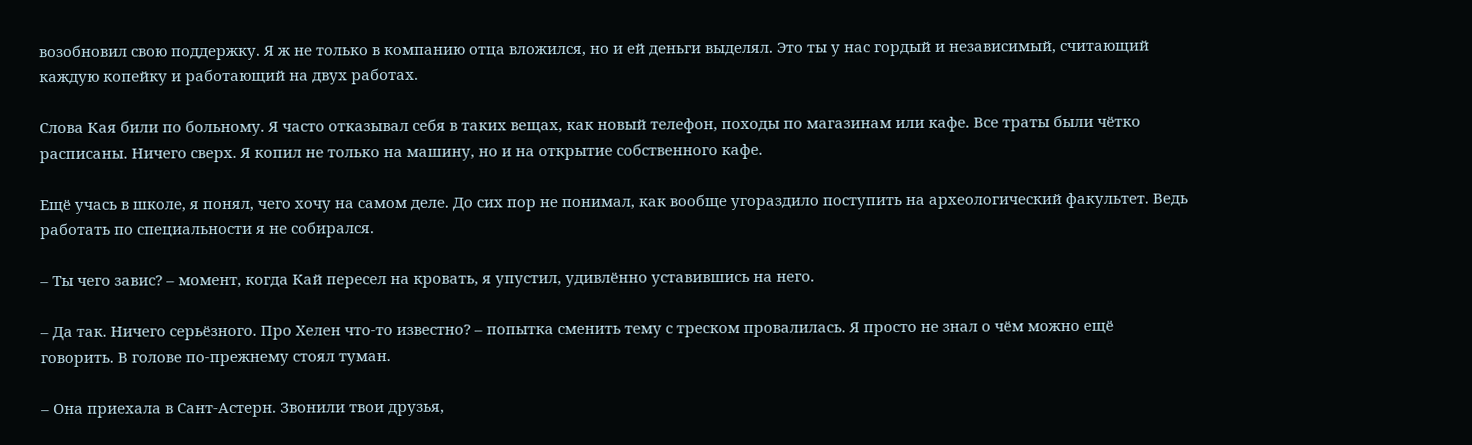возобновил свою поддержку. Я ж не только в компанию отца вложился, но и ей деньги выделял. Это ты у нас гордый и независимый, считающий каждую копейку и работающий на двух работах.

Слова Кая били по больному. Я часто отказывал себя в таких вещах, как новый телефон, походы по магазинам или кафе. Все траты были чётко расписаны. Ничего сверх. Я копил не только на машину, но и на открытие собственного кафе.

Ещё учась в школе, я понял, чего хочу на самом деле. До сих пор не понимал, как вообще угораздило поступить на археологический факультет. Ведь работать по специальности я не собирался.

– Ты чего завис? – момент, когда Кай пересел на кровать, я упустил, удивлённо уставившись на него.

– Да так. Ничего серьёзного. Про Хелен что-то известно? – попытка сменить тему с треском провалилась. Я просто не знал о чём можно ещё говорить. В голове по-прежнему стоял туман.

– Она приехала в Сант-Астерн. Звонили твои друзья,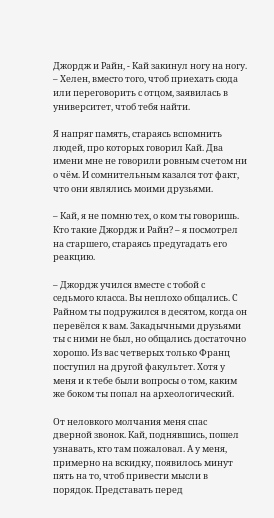Джордж и Райн, - Кай закинул ногу на ногу. – Хелен, вместо того, чтоб приехать сюда или переговорить с отцом, заявилась в университет, чтоб тебя найти.

Я напряг память, стараясь вспомнить людей, про которых говорил Кай. Два имени мне не говорили ровным счетом ни о чём. И сомнительным казался тот факт, что они являлись моими друзьями.

– Кай, я не помню тех, о ком ты говоришь. Кто такие Джордж и Райн? – я посмотрел на старшего, стараясь предугадать его реакцию.

– Джордж учился вместе с тобой с седьмого класса. Вы неплохо общались. С Райном ты подружился в десятом, когда он перевёлся к вам. Закадычными друзьями ты с ними не был, но общались достаточно хорошо. Из вас четверых только Франц поступил на другой факультет. Хотя у меня и к тебе были вопросы о том, каким же боком ты попал на археологический.

От неловкого молчания меня спас дверной звонок. Кай, поднявшись, пошел узнавать, кто там пожаловал. А у меня, примерно на вскидку, появилось минут пять на то, чтоб привести мысли в порядок. Представать перед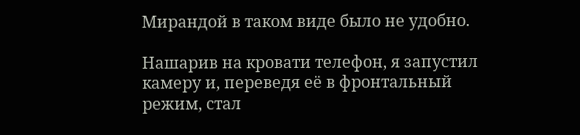Мирандой в таком виде было не удобно.

Нашарив на кровати телефон, я запустил камеру и, переведя её в фронтальный режим, стал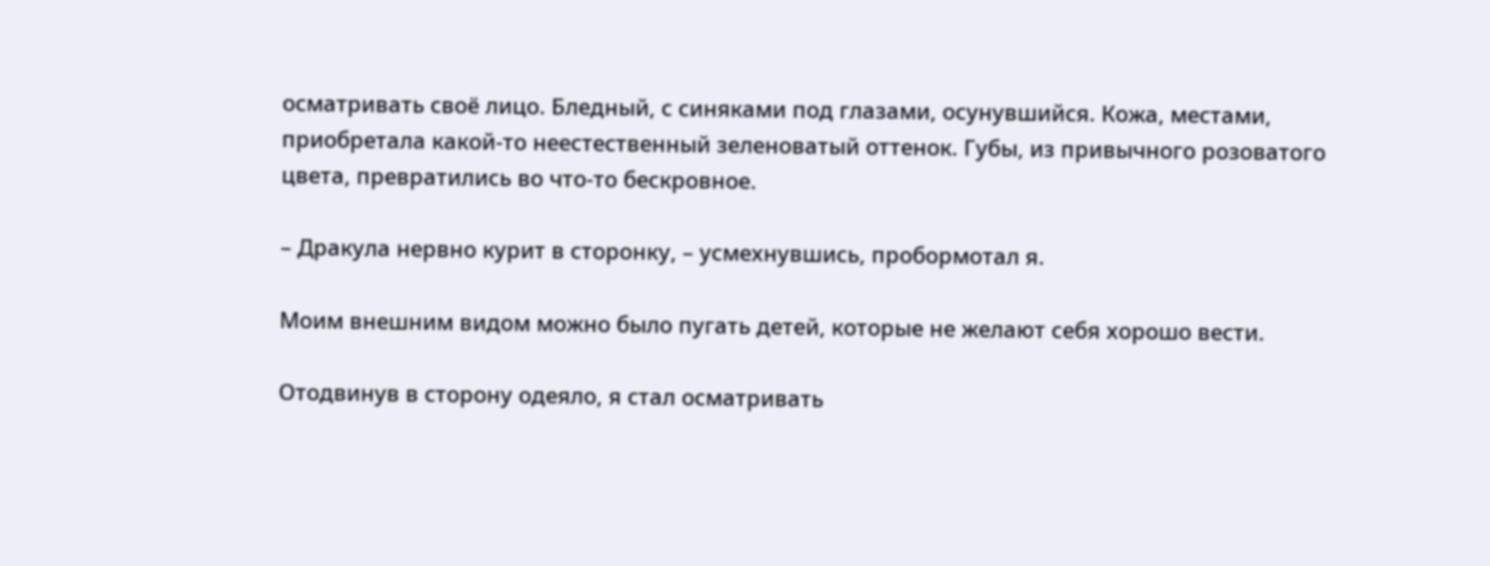осматривать своё лицо. Бледный, с синяками под глазами, осунувшийся. Кожа, местами, приобретала какой-то неестественный зеленоватый оттенок. Губы, из привычного розоватого цвета, превратились во что-то бескровное.

– Дракула нервно курит в сторонку, – усмехнувшись, пробормотал я.

Моим внешним видом можно было пугать детей, которые не желают себя хорошо вести.

Отодвинув в сторону одеяло, я стал осматривать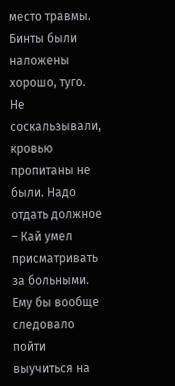место травмы. Бинты были наложены хорошо, туго. Не соскальзывали, кровью пропитаны не были. Надо отдать должное – Кай умел присматривать за больными. Ему бы вообще следовало пойти выучиться на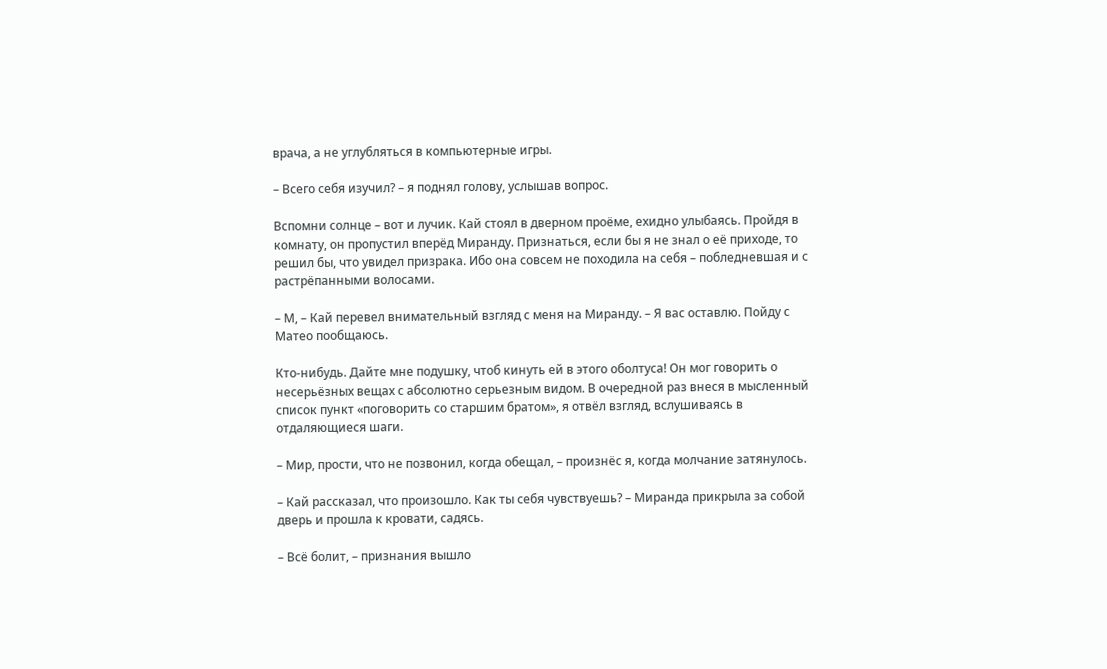врача, а не углубляться в компьютерные игры.

– Всего себя изучил? – я поднял голову, услышав вопрос.

Вспомни солнце – вот и лучик. Кай стоял в дверном проёме, ехидно улыбаясь. Пройдя в комнату, он пропустил вперёд Миранду. Признаться, если бы я не знал о её приходе, то решил бы, что увидел призрака. Ибо она совсем не походила на себя – побледневшая и с растрёпанными волосами.

– М, – Кай перевел внимательный взгляд с меня на Миранду. – Я вас оставлю. Пойду с Матео пообщаюсь.

Кто-нибудь. Дайте мне подушку, чтоб кинуть ей в этого оболтуса! Он мог говорить о несерьёзных вещах с абсолютно серьезным видом. В очередной раз внеся в мысленный список пункт «поговорить со старшим братом», я отвёл взгляд, вслушиваясь в отдаляющиеся шаги.

– Мир, прости, что не позвонил, когда обещал, – произнёс я, когда молчание затянулось.

– Кай рассказал, что произошло. Как ты себя чувствуешь? – Миранда прикрыла за собой дверь и прошла к кровати, садясь.

– Всё болит, – признания вышло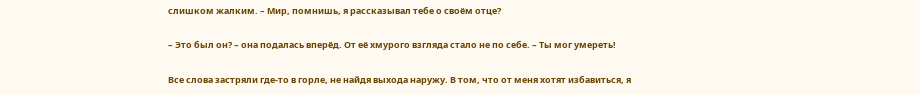слишком жалким. – Мир, помнишь, я рассказывал тебе о своём отце?

– Это был он? – она подалась вперёд. От её хмурого взгляда стало не по себе. – Ты мог умереть!

Все слова застряли где-то в горле, не найдя выхода наружу. В том, что от меня хотят избавиться, я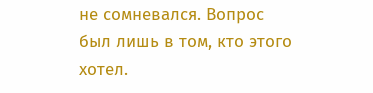не сомневался. Вопрос был лишь в том, кто этого хотел.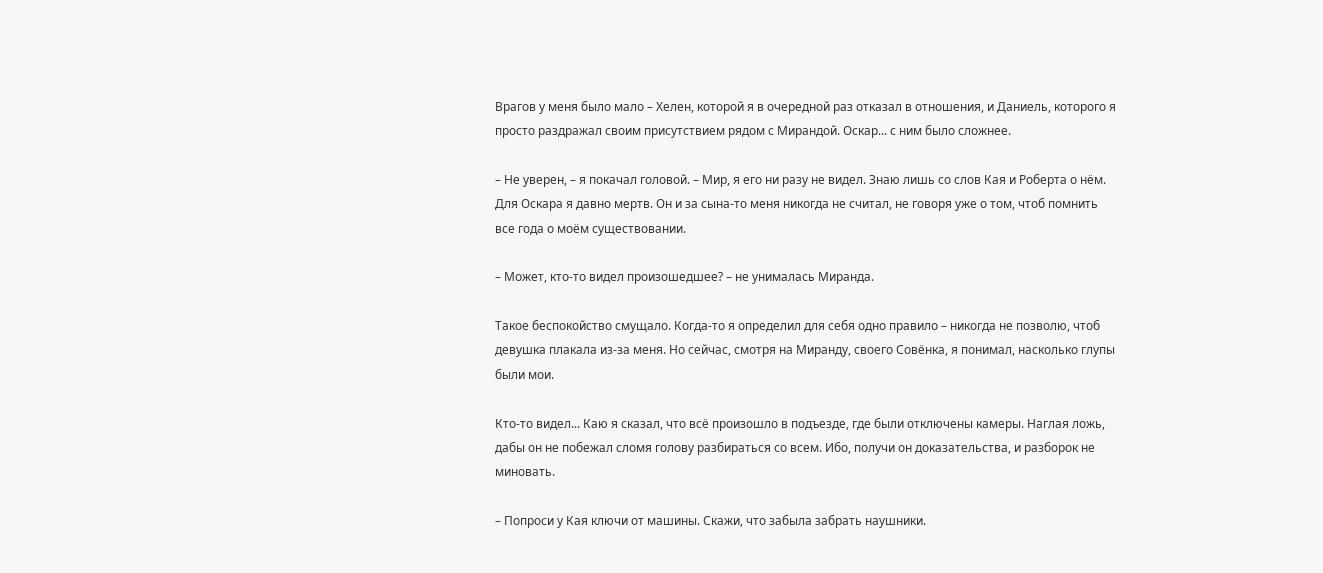Врагов у меня было мало – Хелен, которой я в очередной раз отказал в отношения, и Даниель, которого я просто раздражал своим присутствием рядом с Мирандой. Оскар... с ним было сложнее.

– Не уверен, – я покачал головой. – Мир, я его ни разу не видел. Знаю лишь со слов Кая и Роберта о нём. Для Оскара я давно мертв. Он и за сына-то меня никогда не считал, не говоря уже о том, чтоб помнить все года о моём существовании.

– Может, кто-то видел произошедшее? – не унималась Миранда.

Такое беспокойство смущало. Когда-то я определил для себя одно правило – никогда не позволю, чтоб девушка плакала из-за меня. Но сейчас, смотря на Миранду, своего Совёнка, я понимал, насколько глупы были мои.

Кто-то видел... Каю я сказал, что всё произошло в подъезде, где были отключены камеры. Наглая ложь, дабы он не побежал сломя голову разбираться со всем. Ибо, получи он доказательства, и разборок не миновать.

– Попроси у Кая ключи от машины. Скажи, что забыла забрать наушники.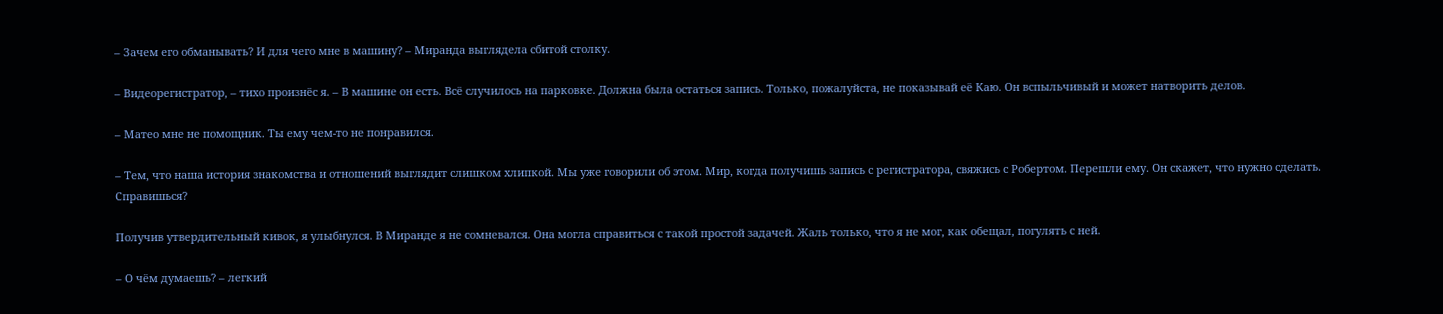– Зачем его обманывать? И для чего мне в машину? – Миранда выглядела сбитой столку.

– Видеорегистратор, – тихо произнёс я. – В машине он есть. Всё случилось на парковке. Должна была остаться запись. Только, пожалуйста, не показывай её Каю. Он вспыльчивый и может натворить делов.

– Матео мне не помощник. Ты ему чем-то не понравился.

– Тем, что наша история знакомства и отношений выглядит слишком хлипкой. Мы уже говорили об этом. Мир, когда получишь запись с регистратора, свяжись с Робертом. Перешли ему. Он скажет, что нужно сделать. Справишься?

Получив утвердительный кивок, я улыбнулся. В Миранде я не сомневался. Она могла справиться с такой простой задачей. Жаль только, что я не мог, как обещал, погулять с ней.

– О чём думаешь? – легкий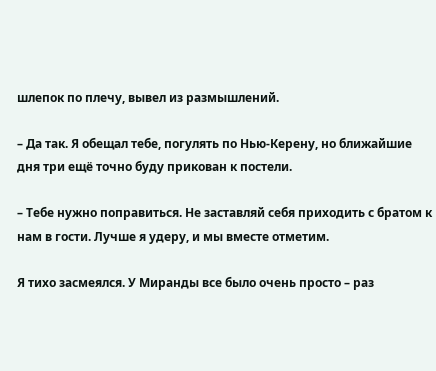шлепок по плечу, вывел из размышлений.

– Да так. Я обещал тебе, погулять по Нью-Керену, но ближайшие дня три ещё точно буду прикован к постели.

– Тебе нужно поправиться. Не заставляй себя приходить с братом к нам в гости. Лучше я удеру, и мы вместе отметим.

Я тихо засмеялся. У Миранды все было очень просто – раз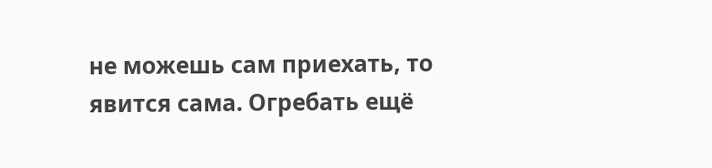не можешь сам приехать, то явится сама. Огребать ещё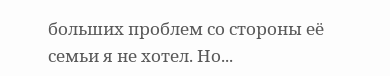больших проблем со стороны её семьи я не хотел. Но...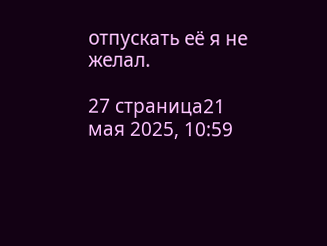отпускать её я не желал.

27 страница21 мая 2025, 10:59